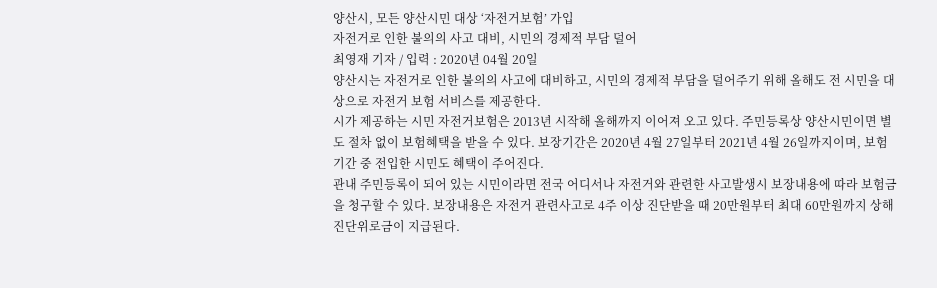양산시, 모든 양산시민 대상 ‘자전거보험’ 가입
자전거로 인한 불의의 사고 대비, 시민의 경제적 부담 덜어
최영재 기자 / 입력 : 2020년 04월 20일
양산시는 자전거로 인한 불의의 사고에 대비하고, 시민의 경제적 부담을 덜어주기 위해 올해도 전 시민을 대상으로 자전거 보험 서비스를 제공한다.
시가 제공하는 시민 자전거보험은 2013년 시작해 올해까지 이어져 오고 있다. 주민등록상 양산시민이면 별도 절차 없이 보험혜택을 받을 수 있다. 보장기간은 2020년 4월 27일부터 2021년 4월 26일까지이며, 보험기간 중 전입한 시민도 혜택이 주어진다.
관내 주민등록이 되어 있는 시민이라면 전국 어디서나 자전거와 관련한 사고발생시 보장내용에 따라 보험금을 청구할 수 있다. 보장내용은 자전거 관련사고로 4주 이상 진단받을 때 20만원부터 최대 60만원까지 상해 진단위로금이 지급된다.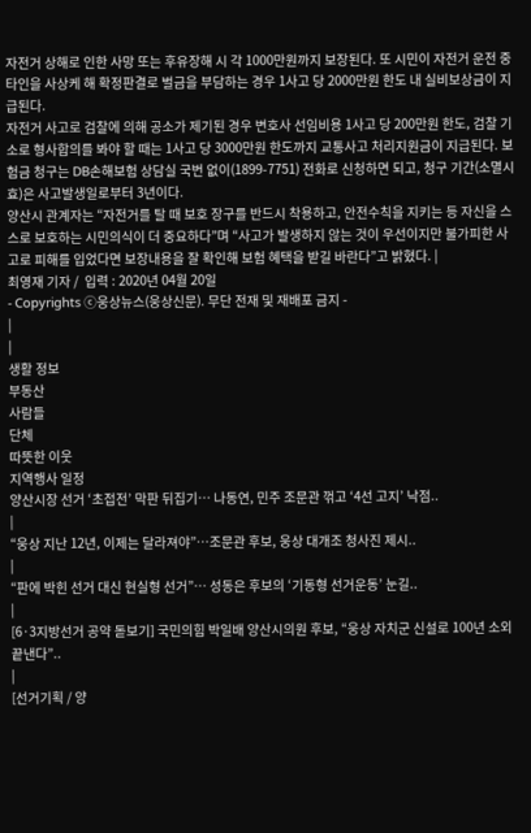자전거 상해로 인한 사망 또는 후유장해 시 각 1000만원까지 보장된다. 또 시민이 자전거 운전 중 타인을 사상케 해 확정판결로 벌금을 부담하는 경우 1사고 당 2000만원 한도 내 실비보상금이 지급된다.
자전거 사고로 검찰에 의해 공소가 제기된 경우 변호사 선임비용 1사고 당 200만원 한도, 검찰 기소로 형사합의를 봐야 할 때는 1사고 당 3000만원 한도까지 교통사고 처리지원금이 지급된다. 보험금 청구는 DB손해보험 상담실 국번 없이(1899-7751) 전화로 신청하면 되고, 청구 기간(소멸시효)은 사고발생일로부터 3년이다.
양산시 관계자는 “자전거를 탈 때 보호 장구를 반드시 착용하고, 안전수칙을 지키는 등 자신을 스스로 보호하는 시민의식이 더 중요하다”며 “사고가 발생하지 않는 것이 우선이지만 불가피한 사고로 피해를 입었다면 보장내용을 잘 확인해 보험 혜택을 받길 바란다”고 밝혔다. |
최영재 기자 /  입력 : 2020년 04월 20일
- Copyrights ⓒ웅상뉴스(웅상신문). 무단 전재 및 재배포 금지 -
|
|
생활 정보
부동산
사람들
단체
따뜻한 이웃
지역행사 일정
양산시장 선거 ‘초접전’ 막판 뒤집기… 나동연, 민주 조문관 꺾고 ‘4선 고지’ 낙점..
|
“웅상 지난 12년, 이제는 달라져야”…조문관 후보, 웅상 대개조 청사진 제시..
|
“판에 박힌 선거 대신 현실형 선거”… 성동은 후보의 ‘기동형 선거운동’ 눈길..
|
[6·3지방선거 공약 돋보기] 국민의힘 박일배 양산시의원 후보, “웅상 자치군 신설로 100년 소외 끝낸다”..
|
[선거기획 / 양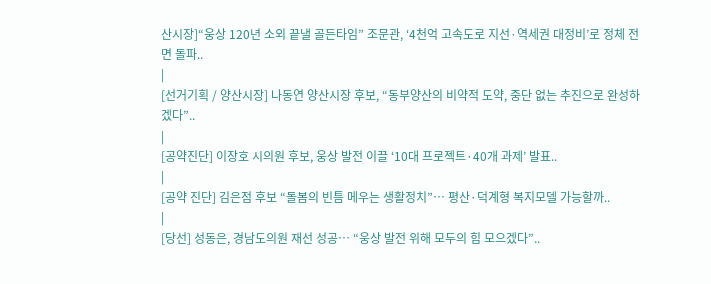산시장]“웅상 120년 소외 끝낼 골든타임” 조문관, ‘4천억 고속도로 지선·역세권 대정비’로 정체 전면 돌파..
|
[선거기획 / 양산시장] 나동연 양산시장 후보, “동부양산의 비약적 도약, 중단 없는 추진으로 완성하겠다”..
|
[공약진단] 이장호 시의원 후보, 웅상 발전 이끌 ‘10대 프로젝트·40개 과제’ 발표..
|
[공약 진단] 김은점 후보 “돌봄의 빈틈 메우는 생활정치”… 평산·덕계형 복지모델 가능할까..
|
[당선] 성동은, 경남도의원 재선 성공… “웅상 발전 위해 모두의 힘 모으겠다”..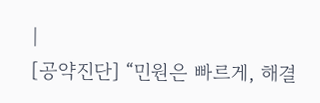|
[공약진단] “민원은 빠르게, 해결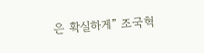은 확실하게” 조국혁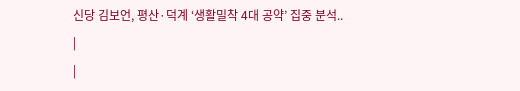신당 김보언, 평산·덕계 ‘생활밀착 4대 공약’ 집중 분석..
|
|